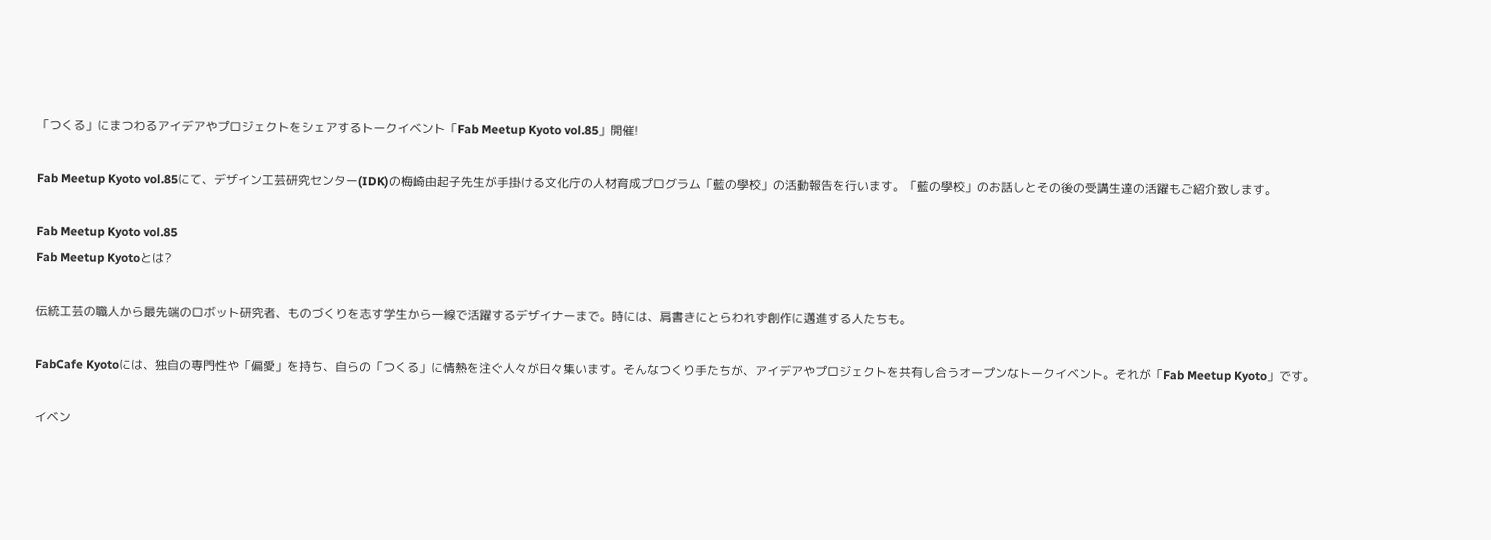「つくる」にまつわるアイデアやプロジェクトをシェアするトークイベント「Fab Meetup Kyoto vol.85」開催!

Fab Meetup Kyoto vol.85にて、デザイン工芸研究センター(IDK)の梅崎由起子先生が手掛ける文化庁の人材育成プログラム「藍の學校」の活動報告を行います。「藍の學校」のお話しとその後の受講生達の活躍もご紹介致します。

Fab Meetup Kyoto vol.85
Fab Meetup Kyotoとは?

伝統工芸の職人から最先端のロボット研究者、ものづくりを志す学生から一線で活躍するデザイナーまで。時には、肩書きにとらわれず創作に邁進する人たちも。

FabCafe Kyotoには、独自の専門性や「偏愛」を持ち、自らの「つくる」に情熱を注ぐ人々が日々集います。そんなつくり手たちが、アイデアやプロジェクトを共有し合うオープンなトークイベント。それが「Fab Meetup Kyoto」です。

イベン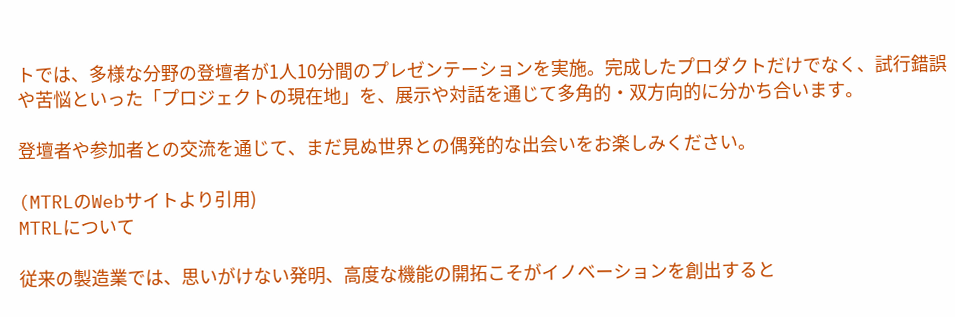トでは、多様な分野の登壇者が1人10分間のプレゼンテーションを実施。完成したプロダクトだけでなく、試行錯誤や苦悩といった「プロジェクトの現在地」を、展示や対話を通じて多角的・双方向的に分かち合います。

登壇者や参加者との交流を通じて、まだ見ぬ世界との偶発的な出会いをお楽しみください。

(MTRLのWebサイトより引用)
MTRLについて

従来の製造業では、思いがけない発明、高度な機能の開拓こそがイノベーションを創出すると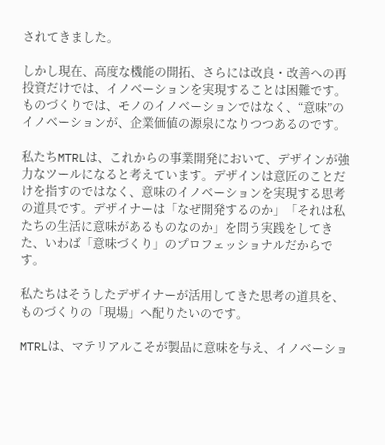されてきました。

しかし現在、高度な機能の開拓、さらには改良・改善への再投資だけでは、イノベーションを実現することは困難です。ものづくりでは、モノのイノベーションではなく、“意味”のイノベーションが、企業価値の源泉になりつつあるのです。

私たちMTRLは、これからの事業開発において、デザインが強力なツールになると考えています。デザインは意匠のことだけを指すのではなく、意味のイノベーションを実現する思考の道具です。デザイナーは「なぜ開発するのか」「それは私たちの生活に意味があるものなのか」を問う実践をしてきた、いわば「意味づくり」のプロフェッショナルだからです。

私たちはそうしたデザイナーが活用してきた思考の道具を、ものづくりの「現場」へ配りたいのです。

MTRLは、マテリアルこそが製品に意味を与え、イノベーショ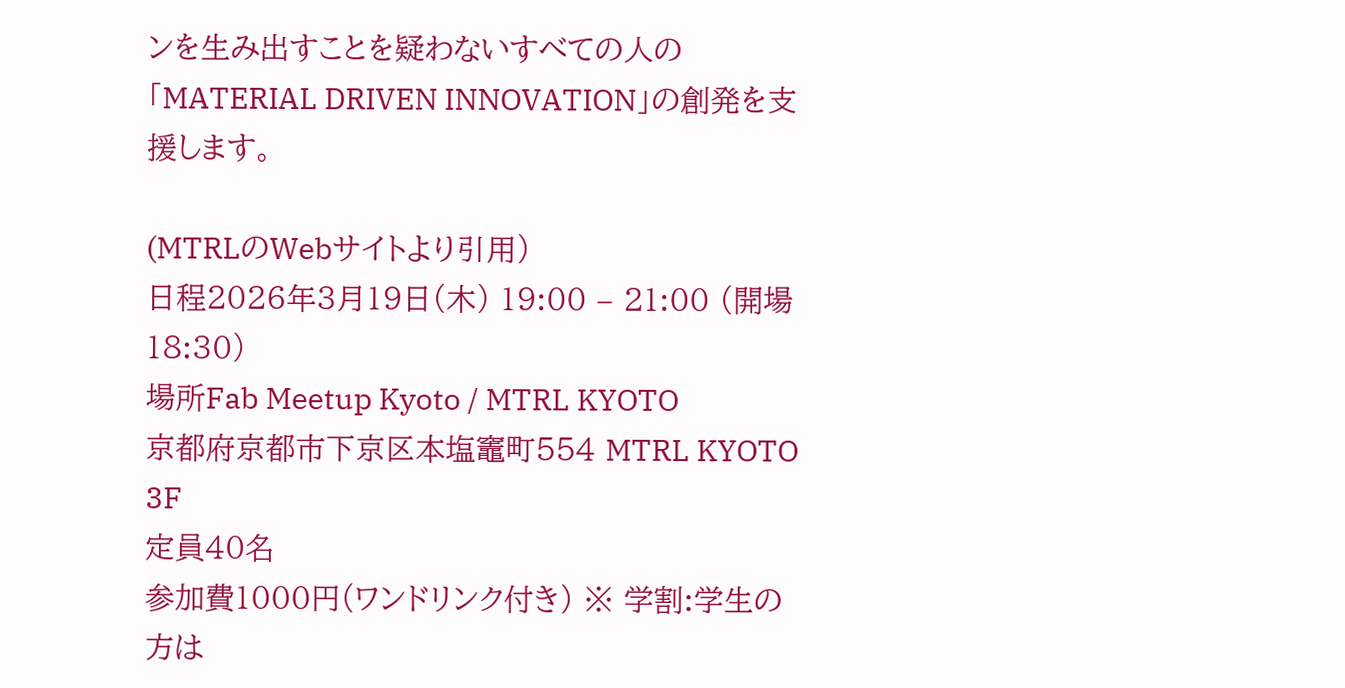ンを生み出すことを疑わないすべての人の「MATERIAL DRIVEN INNOVATION」の創発を支援します。

(MTRLのWebサイトより引用)
日程2026年3月19日(木) 19:00 – 21:00 (開場 18:30)
場所Fab Meetup Kyoto / MTRL KYOTO
京都府京都市下京区本塩竈町554 MTRL KYOTO 3F
定員40名
参加費1000円(ワンドリンク付き) ※ 学割:学生の方は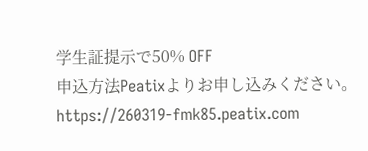学生証提示で50% OFF
申込方法Peatixよりお申し込みください。
https://260319-fmk85.peatix.com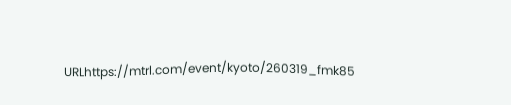URLhttps://mtrl.com/event/kyoto/260319_fmk85